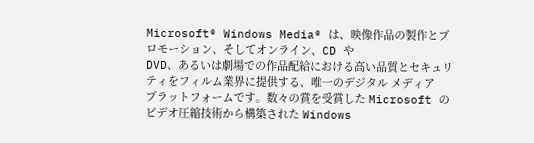Microsoft® Windows Media® は、映像作品の製作とプロモーション、そしてオンライン、CD や
DVD、あるいは劇場での作品配給における高い品質とセキュリティをフィルム業界に提供する、唯一のデジタル メディア
プラットフォームです。数々の賞を受賞した Microsoft のビデオ圧縮技術から構築された Windows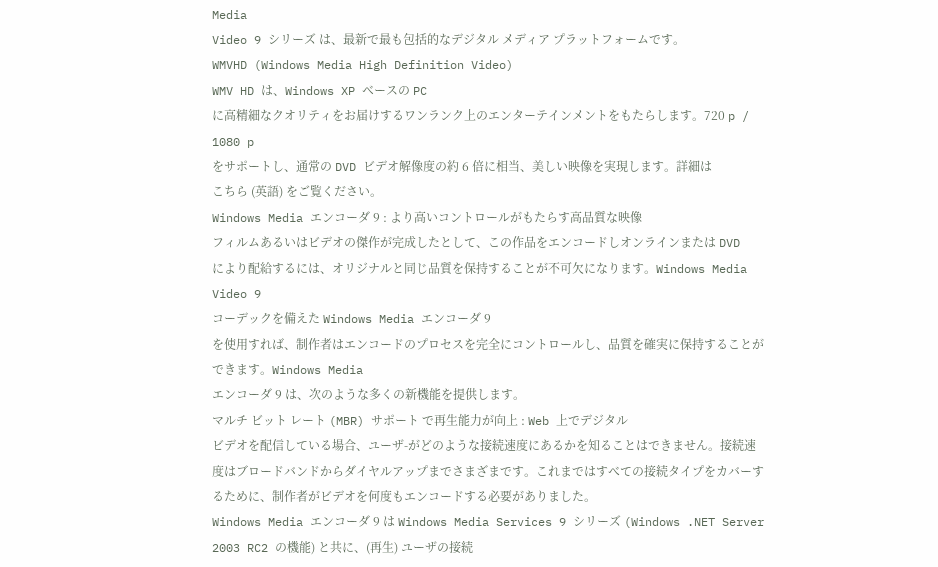Media
Video 9 シリーズ は、最新で最も包括的なデジタル メディア プラットフォームです。
WMVHD (Windows Media High Definition Video)
WMV HD は、Windows XP ベースの PC
に高精細なクオリティをお届けするワンランク上のエンターテインメントをもたらします。720 p / 1080 p
をサポートし、通常の DVD ビデオ解像度の約 6 倍に相当、美しい映像を実現します。詳細は
こちら (英語) をご覧ください。
Windows Media エンコーダ 9 : より高いコントロールがもたらす高品質な映像
フィルムあるいはビデオの傑作が完成したとして、この作品をエンコードしオンラインまたは DVD
により配給するには、オリジナルと同じ品質を保持することが不可欠になります。Windows Media Video 9
コーデックを備えた Windows Media エンコーダ 9
を使用すれば、制作者はエンコードのプロセスを完全にコントロールし、品質を確実に保持することができます。Windows Media
エンコーダ 9 は、次のような多くの新機能を提供します。
マルチ ビット レート (MBR) サポート で再生能力が向上 : Web 上でデジタル
ビデオを配信している場合、ユーザ-がどのような接続速度にあるかを知ることはできません。接続速度はブロードバンドからダイヤルアップまでさまざまです。これまではすべての接続タイプをカバーするために、制作者がビデオを何度もエンコードする必要がありました。
Windows Media エンコーダ 9 は Windows Media Services 9 シリーズ (Windows .NET Server
2003 RC2 の機能) と共に、(再生) ユーザの接続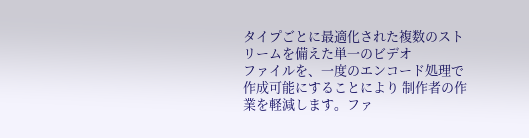タイプごとに最適化された複数のストリームを備えた単一のビデオ
ファイルを、一度のエンコード処理で作成可能にすることにより 制作者の作業を軽減します。ファ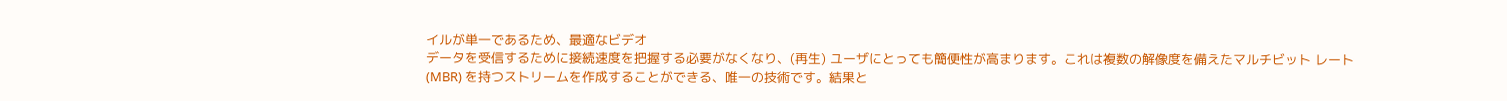イルが単一であるため、最適なビデオ
データを受信するために接続速度を把握する必要がなくなり、(再生) ユーザにとっても簡便性が高まります。これは複数の解像度を備えたマルチビット レート
(MBR) を持つストリームを作成することができる、唯一の技術です。結果と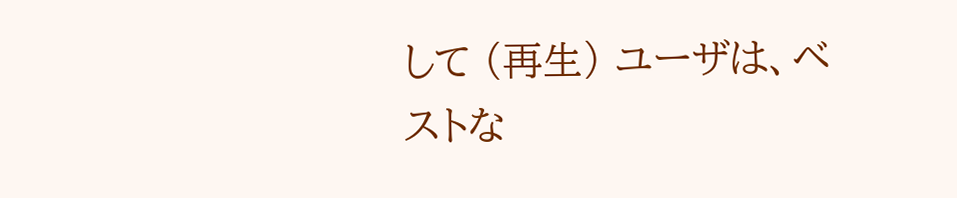して (再生) ユーザは、ベストな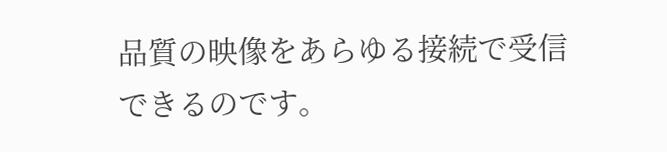品質の映像をあらゆる接続で受信できるのです。